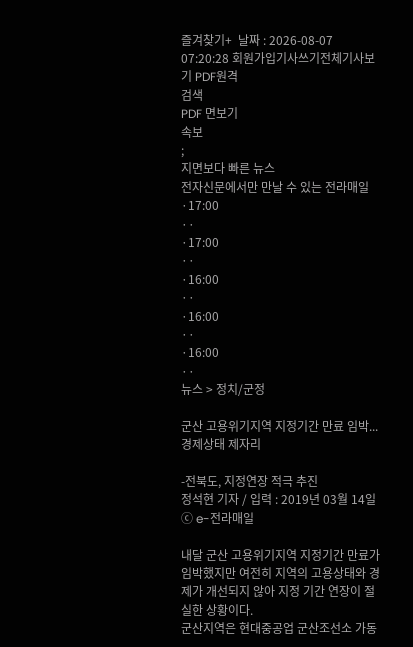즐겨찾기+  날짜 : 2026-08-07 07:20:28 회원가입기사쓰기전체기사보기 PDF원격
검색
PDF 면보기
속보
;
지면보다 빠른 뉴스
전자신문에서만 만날 수 있는 전라매일
·17:00
··
·17:00
··
·16:00
··
·16:00
··
·16:00
··
뉴스 > 정치/군정

군산 고용위기지역 지정기간 만료 임박... 경제상태 제자리

-전북도, 지정연장 적극 추진
정석현 기자 / 입력 : 2019년 03월 14일
ⓒ e-전라매일

내달 군산 고용위기지역 지정기간 만료가 임박했지만 여전히 지역의 고용상태와 경제가 개선되지 않아 지정 기간 연장이 절실한 상황이다.
군산지역은 현대중공업 군산조선소 가동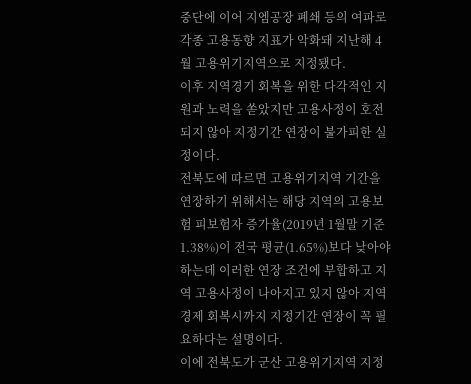중단에 이어 지엠공장 폐쇄 등의 여파로 각종 고용동향 지표가 악화돼 지난해 4월 고용위기지역으로 지정됐다.
이후 지역경기 회복을 위한 다각적인 지원과 노력을 쏟았지만 고용사정이 호전되지 않아 지정기간 연장이 불가피한 실정이다.
전북도에 따르면 고용위기지역 기간을 연장하기 위해서는 해당 지역의 고용보험 피보험자 증가율(2019년 1월말 기준 1.38%)이 전국 평균(1.65%)보다 낮아야 하는데 이러한 연장 조건에 부합하고 지역 고용사정이 나아지고 있지 않아 지역경제 회복시까지 지정기간 연장이 꼭 필요하다는 설명이다.
이에 전북도가 군산 고용위기지역 지정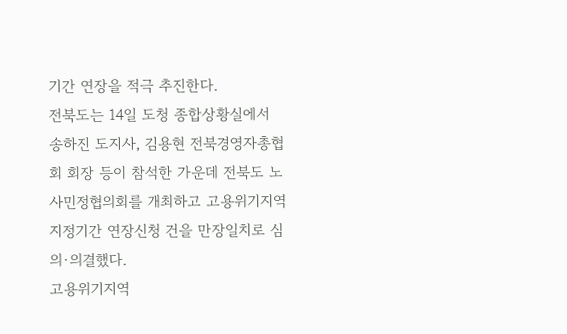기간 연장을 적극 추진한다.
전북도는 14일 도청 종합상황실에서 송하진 도지사, 김용현 전북경영자총협회 회장 등이 참석한 가운데 전북도 노사민정협의회를 개최하고 고용위기지역 지정기간 연장신청 건을 만장일치로 심의·의결했다.
고용위기지역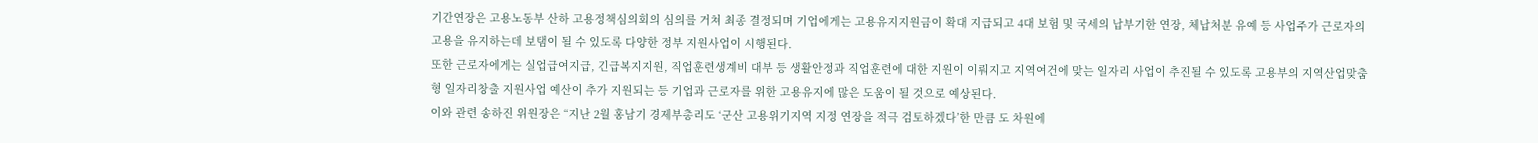기간연장은 고용노동부 산하 고용정책심의회의 심의를 거쳐 최종 결정되며 기업에게는 고용유지지원금이 확대 지급되고 4대 보험 및 국세의 납부기한 연장, 체납처분 유예 등 사업주가 근로자의 고용을 유지하는데 보탬이 될 수 있도록 다양한 정부 지원사업이 시행된다.
또한 근로자에게는 실업급여지급, 긴급복지지원, 직업훈련생계비 대부 등 생활안정과 직업훈련에 대한 지원이 이뤄지고 지역여건에 맞는 일자리 사업이 추진될 수 있도록 고용부의 지역산업맞춤형 일자리창출 지원사업 예산이 추가 지원되는 등 기업과 근로자를 위한 고용유지에 많은 도움이 될 것으로 예상된다.
이와 관련 송하진 위원장은 “지난 2월 홍남기 경제부총리도 ‘군산 고용위기지역 지정 연장을 적극 검토하겠다’한 만큼 도 차원에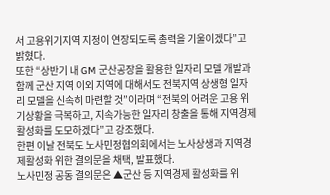서 고용위기지역 지정이 연장되도록 총력을 기울이겠다”고 밝혔다.
또한 “상반기 내 GM 군산공장을 활용한 일자리 모델 개발과 함께 군산 지역 이외 지역에 대해서도 전북지역 상생형 일자리 모델을 신속히 마련할 것”이라며 “전북의 어려운 고용 위기상황을 극복하고, 지속가능한 일자리 창출을 통해 지역경제 활성화를 도모하겠다”고 강조했다.
한편 이날 전북도 노사민정협의회에서는 노사상생과 지역경제활성화 위한 결의문을 채택, 발표했다.
노사민정 공동 결의문은 ▲군산 등 지역경제 활성화를 위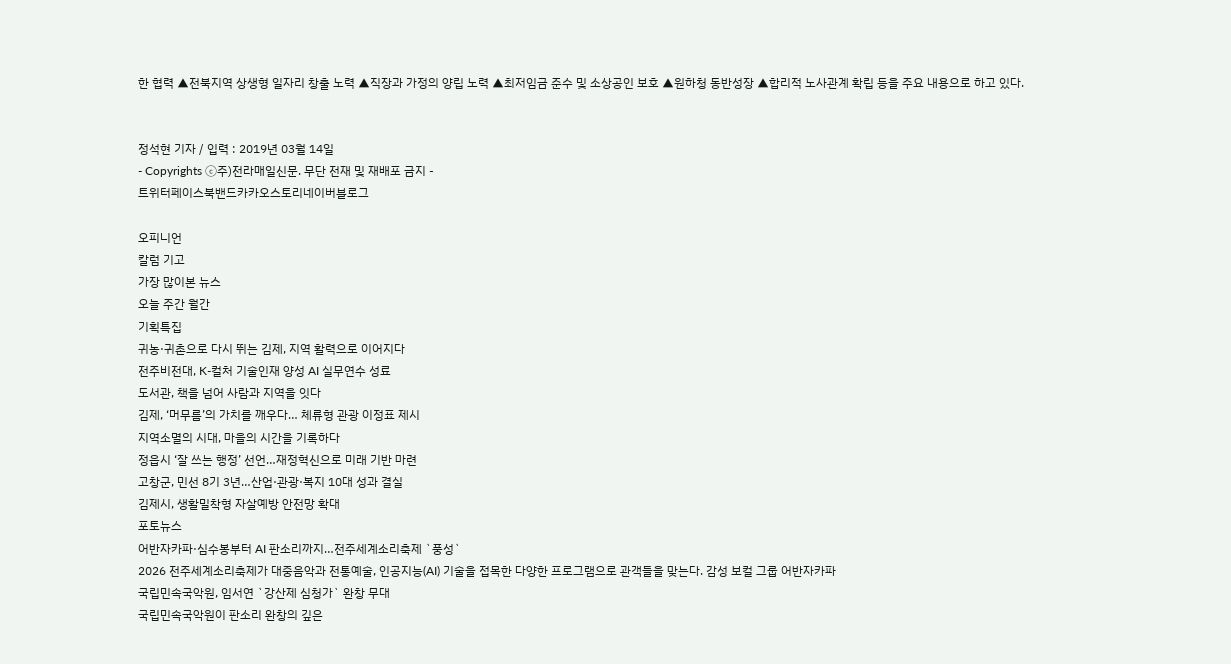한 협력 ▲전북지역 상생형 일자리 창출 노력 ▲직장과 가정의 양립 노력 ▲최저임금 준수 및 소상공인 보호 ▲원하청 동반성장 ▲합리적 노사관계 확립 등을 주요 내용으로 하고 있다.


정석현 기자 / 입력 : 2019년 03월 14일
- Copyrights ⓒ주)전라매일신문. 무단 전재 및 재배포 금지 -
트위터페이스북밴드카카오스토리네이버블로그

오피니언
칼럼 기고
가장 많이본 뉴스
오늘 주간 월간
기획특집
귀농·귀촌으로 다시 뛰는 김제, 지역 활력으로 이어지다
전주비전대, K-컬처 기술인재 양성 AI 실무연수 성료
도서관, 책을 넘어 사람과 지역을 잇다
김제, ‘머무름’의 가치를 깨우다… 체류형 관광 이정표 제시
지역소멸의 시대, 마을의 시간을 기록하다
정읍시 ‘잘 쓰는 행정’ 선언…재정혁신으로 미래 기반 마련
고창군, 민선 8기 3년…산업·관광·복지 10대 성과 결실
김제시, 생활밀착형 자살예방 안전망 확대
포토뉴스
어반자카파·심수봉부터 AI 판소리까지…전주세계소리축제 `풍성`
2026 전주세계소리축제가 대중음악과 전통예술, 인공지능(AI) 기술을 접목한 다양한 프로그램으로 관객들을 맞는다. 감성 보컬 그룹 어반자카파
국립민속국악원, 임서연 `강산제 심청가` 완창 무대
국립민속국악원이 판소리 완창의 깊은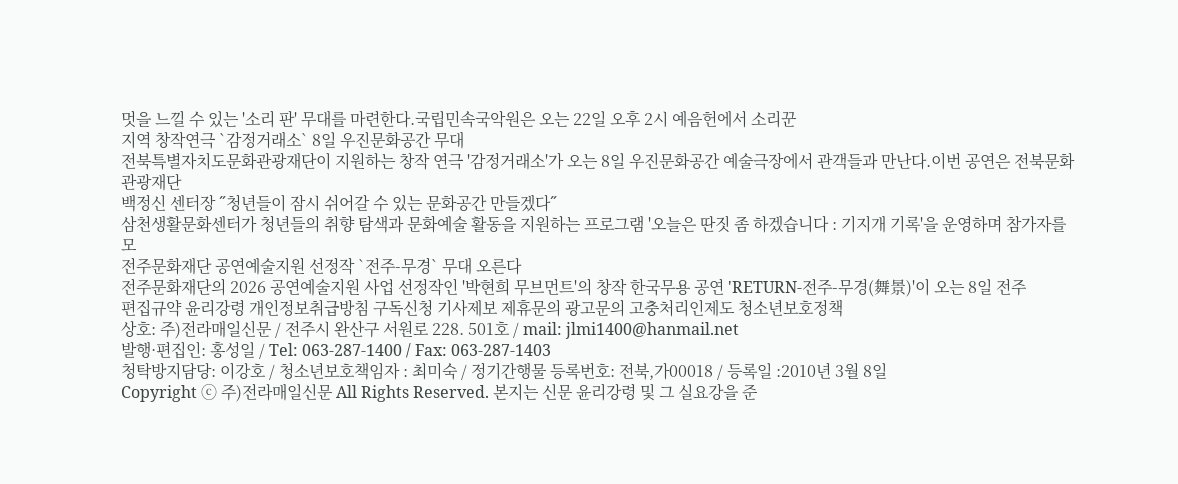멋을 느낄 수 있는 '소리 판' 무대를 마련한다.국립민속국악원은 오는 22일 오후 2시 예음헌에서 소리꾼
지역 창작연극 `감정거래소` 8일 우진문화공간 무대
전북특별자치도문화관광재단이 지원하는 창작 연극 '감정거래소'가 오는 8일 우진문화공간 예술극장에서 관객들과 만난다.이번 공연은 전북문화관광재단
백정신 센터장 ˝청년들이 잠시 쉬어갈 수 있는 문화공간 만들겠다˝
삼천생활문화센터가 청년들의 취향 탐색과 문화예술 활동을 지원하는 프로그램 '오늘은 딴짓 좀 하겠습니다 : 기지개 기록'을 운영하며 참가자를 모
전주문화재단 공연예술지원 선정작 `전주-무경` 무대 오른다
전주문화재단의 2026 공연예술지원 사업 선정작인 '박현희 무브먼트'의 창작 한국무용 공연 'RETURN-전주-무경(舞景)'이 오는 8일 전주
편집규약 윤리강령 개인정보취급방침 구독신청 기사제보 제휴문의 광고문의 고충처리인제도 청소년보호정책
상호: 주)전라매일신문 / 전주시 완산구 서원로 228. 501호 / mail: jlmi1400@hanmail.net
발행·편집인: 홍성일 / Tel: 063-287-1400 / Fax: 063-287-1403
청탁방지담당: 이강호 / 청소년보호책임자 : 최미숙 / 정기간행물 등록번호: 전북,가00018 / 등록일 :2010년 3월 8일
Copyright ⓒ 주)전라매일신문 All Rights Reserved. 본지는 신문 윤리강령 및 그 실요강을 준